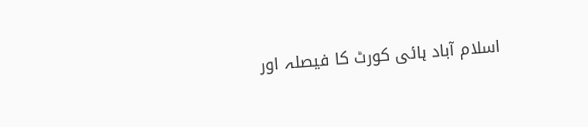اسلام آباد ہائی کورٹ کا فیصلہ اور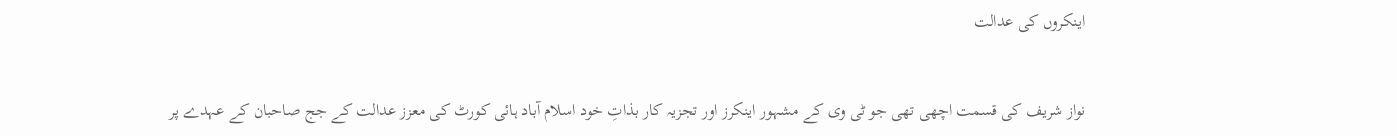اینکروں کی عدالت


نواز شریف کی قسمت اچھی تھی جو ٹی وی کے مشہور اینکرز اور تجزیہ کار بذاتِ خود اسلام آباد ہائی کورٹ کی معزز عدالت کے جج صاحبان کے عہدے پر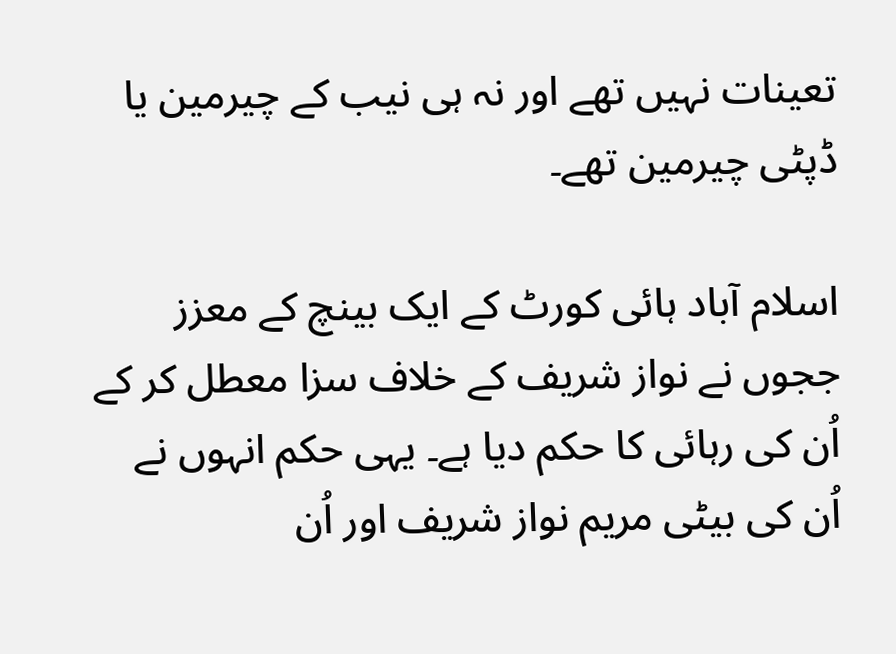تعینات نہیں تھے اور نہ ہی نیب کے چیرمین یا ڈپٹی چیرمین تھے۔

اسلام آباد ہائی کورٹ کے ایک بینچ کے معزز ججوں نے نواز شریف کے خلاف سزا معطل کر کے اُن کی رہائی کا حکم دیا ہے۔ یہی حکم انہوں نے اُن کی بیٹی مریم نواز شریف اور اُن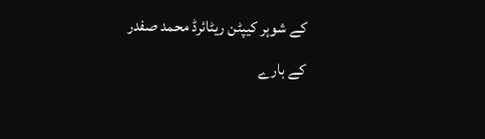کے شوہر کیپٹن ریٹائرڈ محمد صفدر کے بارے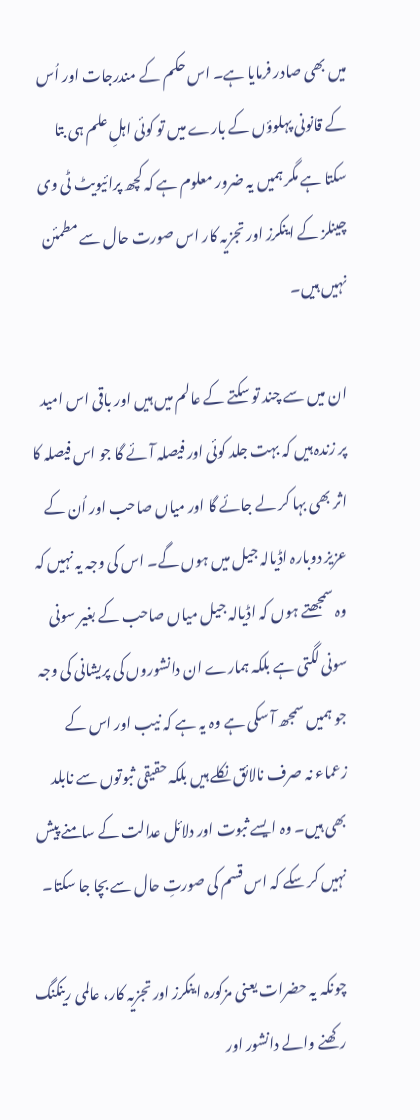میں بھی صادر فرمایا ہے۔ اس حکم کے مندرجات اور اُس کے قانونی پہلوؤں کے بارے میں تو کوئی اہلِ علم ہی بتا سکتا ہے مگر ہمیں یہ ضرور معلوم ہے کہ کچھ پرائیویٹ ٹی وی چینلز کے اینکرز اور تجزیہ کار اس صورت حال سے مطمئن نہیں ہیں۔

ان میں سے چند تو سکتے کے عالم میں ہیں اور باقی اس امید پر زندہ ہیں کہ بہت جلد کوئی اور فیصلہ آئے گا جو اس فیصلہ کا اثر بھی بہا کر لے جائے گا اور میاں صاحب اور اُن کے عزیز دوبارہ اڈیالہ جیل میں ہوں گے۔ اس کی وجہ یہ نہیں کہ وہ سمجھتے ہوں کہ اڈیالہ جیل میاں صاحب کے بغیر سونی سونی لگتی ہے بلکہ ہمارے ان دانشوروں کی پریشانی کی وجہ جو ہمیں سمجھ آ سکی ہے وہ یہ ہے کہ نیب اور اس کے زعماء نہ صرف نالائق نکلے ہیں بلکہ حقیقی ثبوتوں سے نابلد بھی ہیں۔ وہ ایسے ثبوت اور دلائل عدالت کے سامنے پیش نہیں کر سکے کہ اس قسم کی صورتِ حال سے بچا جا سکتا۔

چونکہ یہ حضرات یعنی مزکورہ اینکرز اور تجزیہ کار، عالمی رینکنگ رکھنے والے دانشور اور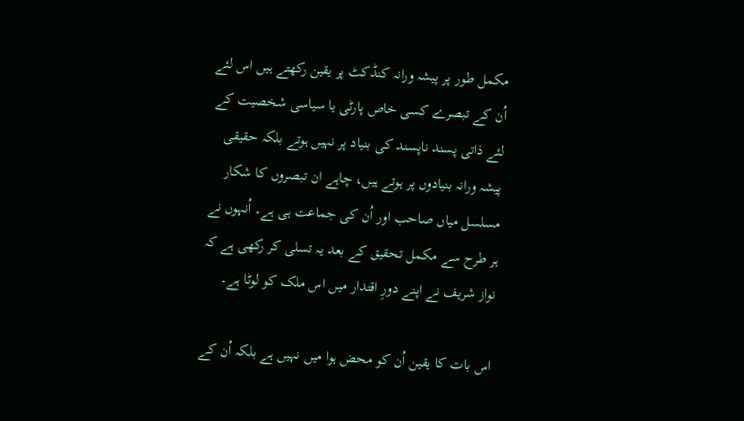مکمل طور پر پیشہ ورانہ کنڈکٹ پر یقین رکھتے ہیں اس لئے اُن کے تبصرے کسی خاص پارٹی یا سیاسی شخصیت کے لئے ذاتی پسند ناپسند کی بنیاد پر نہیں ہوتے بلکہ حقیقی پیشہ ورانہ بنیادوں پر ہوتے ہیں، چاہے ان تبصروں کا شکار مسلسل میاں صاحب اور اُن کی جماعت ہی ہے۔ اُنہوں نے ہر طرح سے مکمل تحقیق کے بعد یہ تسلی کر رکھی ہے کہ نواز شریف نے اپنے دورِ اقتدار میں اس ملک کو لوٹا ہے۔

اس بات کا یقین اُن کو محض ہوا میں نہیں ہے بلکہ اُن کے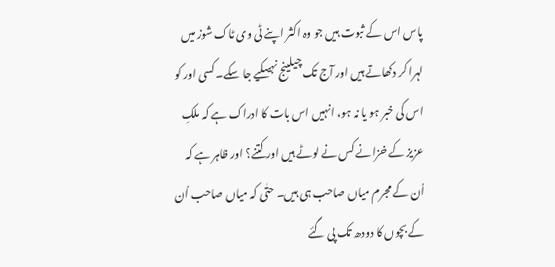پاس اس کے ثبوت ہیں جو وہ اکثر اپنے ٹی وی ٹاک شوز میں لہرا کر دکھاتے ہیں اور آج تک چیلینج نہیںکیے جا سکے۔ کسی اور کو اس کی خبر ہو یا نہ ہو، انہیں اس بات کا ادراک ہے کہ ملکِ عزیز کے خزانے کس نے لوٹے ہیں اور کتنے؟ اور ظاہر ہے کہ اُن کے مجرم میاں صاحب ہی ہیں۔ حتٰی کہ میاں صاحب اُن کے بچوں کا دودھ تک پی گئے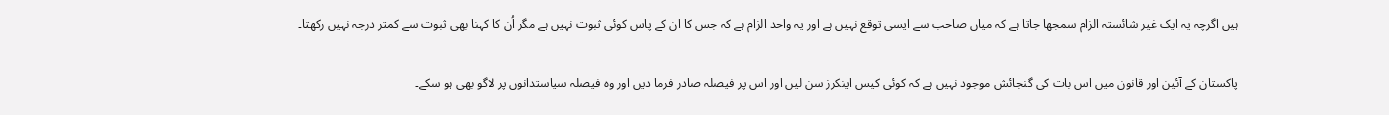ہیں اگرچہ یہ ایک غیر شائستہ الزام سمجھا جاتا ہے کہ میاں صاحب سے ایسی توقع نہیں ہے اور یہ واحد الزام ہے کہ جس کا ان کے پاس کوئی ثبوت نہیں ہے مگر اُن کا کہنا بھی ثبوت سے کمتر درجہ نہیں رکھتا۔

پاکستان کے آئین اور قانون میں اس بات کی گنجائش موجود نہیں ہے کہ کوئی کیس اینکرز سن لیں اور اس پر فیصلہ صادر فرما دیں اور وہ فیصلہ سیاستدانوں پر لاگو بھی ہو سکے۔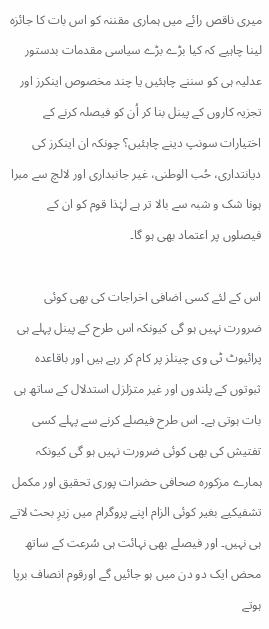میری ناقص رائے میں ہماری مقننہ کو اس بات کا جائزہ لینا چاہیے کہ کیا بڑے بڑے سیاسی مقدمات بدستور عدلیہ ہی کو سننے چاہئیں یا چند مخصوص اینکرز اور تجزیہ کاروں کے پینل بنا کر اُن کو فیصلہ کرنے کے اختیارات سونپ دینے چاہئیں؟ چونکہ ان اینکرز کی دیانتداری، حُب الوطنی، غیر جانبداری اور لالچ سے مبرا ہونا شک و شبہ سے بالا تر ہے لہٰذا قوم کو ان کے فیصلوں پر اعتماد بھی ہو گا۔

اس کے لئے کسی اضافی اخراجات کی بھی کوئی ضرورت نہیں ہو گی کیونکہ اس طرح کے پینل پہلے ہی پرائیوٹ ٹی وی چینلز پر کام کر رہے ہیں اور باقاعدہ ثبوتوں کے پلندوں اور غیر متزلزل استدلال کے ساتھ ہی بات ہوتی ہے۔ اس طرح فیصلے کرنے سے پہلے کسی تفتیش کی بھی کوئی ضرورت نہیں ہو گی کیونکہ ہمارے مزکورہ صحافی حضرات پوری تحقیق اور مکمل تشفیکیے بغیر کوئی الزام اپنے پروگرام میں زیرِ بحث لاتے ہی نہیں۔ اور فیصلے بھی نہائت ہی سُرعت کے ساتھ محض ایک دو دن میں ہو جائیں گے اورقوم انصاف برپا ہوتے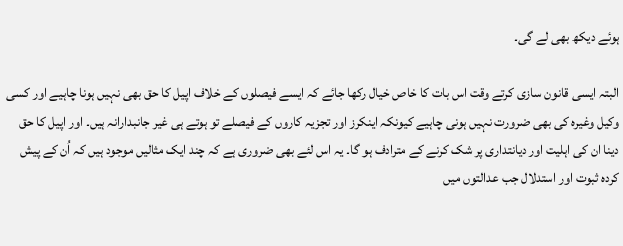ہوئے دیکھ بھی لے گی۔

البتہ ایسی قانون سازی کرتے وقت اس بات کا خاص خیال رکھا جائے کہ ایسے فیصلوں کے خلاف اپیل کا حق بھی نہیں ہونا چاہیے اور کسی وکیل وغیرہ کی بھی ضرورت نہیں ہونی چاہیے کیونکہ اینکرز اور تجزیہ کاروں کے فیصلے تو ہوتے ہی غیر جانبدارانہ ہیں۔ اور اپیل کا حق دینا ان کی اہلیت اور دیانتداری پر شک کرنے کے مترادف ہو گا۔ یہ اس لئے بھی ضروری ہے کہ چند ایک مثالیں موجود ہیں کہ اُن کے پیش کردہ ثبوت اور استدلال جب عدالتوں میں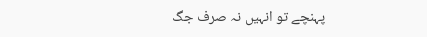پہنچے تو انہیں نہ صرف جگ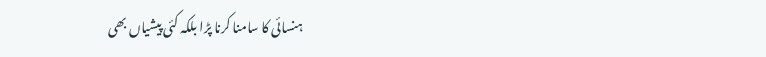ہنسائی کا سامنا کرنا پڑا بلکہ کئی پیشیاں بھی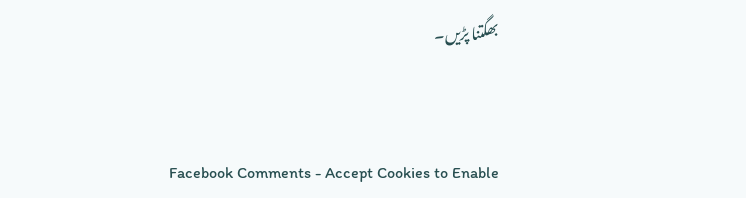بھگتنا پڑیں۔


Facebook Comments - Accept Cookies to Enable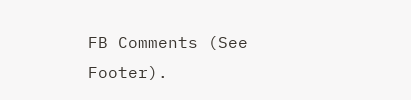FB Comments (See Footer).